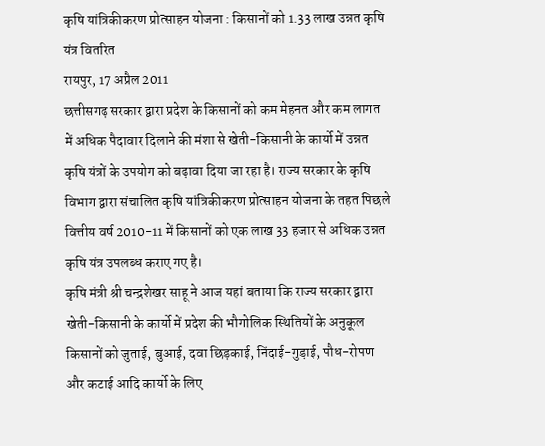कृषि यांत्रिकीकरण प्रोत्साहन योजना : किसानों को 1.33 लाख उन्नत कृषि यंत्र वितरित
रायपुर, 17 अप्रैल 2011
छत्तीसगढ़ सरकार द्वारा प्रदेश के किसानों को कम मेहनत और कम लागत में अधिक पैदावार दिलाने की मंशा से खेती-किसानी के कार्यो में उन्नत कृषि यंत्रों के उपयोग को बढ़ावा दिया जा रहा है। राज्य सरकार के कृषि विभाग द्वारा संचालित कृषि यांत्रिकीकरण प्रोत्साहन योजना के तहत पिछले वित्तीय वर्ष 2010-11 में किसानों को एक लाख 33 हजार से अधिक उन्नत कृषि यंत्र उपलब्ध कराए गए है।
कृषि मंत्री श्री चन्द्रशेखर साहू ने आज यहां बताया कि राज्य सरकार द्वारा खेती-किसानी के कार्यो में प्रदेश की भौगोलिक स्थितियों के अनुकूल किसानों को जुताई, बुआई, दवा छिड़काई, निंदाई-गुड़ाई, पौध-रोपण और कटाई आदि कार्यो के लिए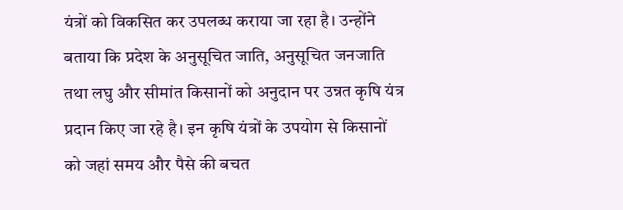यंत्रों को विकसित कर उपलब्ध कराया जा रहा है। उन्होंने बताया कि प्रदेश के अनुसूचित जाति, अनुसूचित जनजाति तथा लघु और सीमांत किसानों को अनुदान पर उन्नत कृषि यंत्र प्रदान किए जा रहे है। इन कृषि यंत्रों के उपयोग से किसानों को जहां समय और पैसे की बचत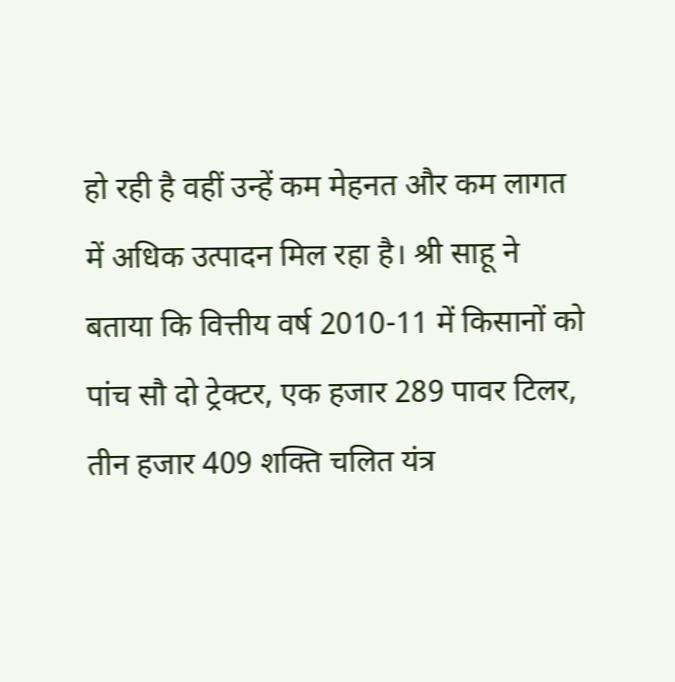हो रही है वहीं उन्हें कम मेहनत और कम लागत में अधिक उत्पादन मिल रहा है। श्री साहू ने बताया कि वित्तीय वर्ष 2010-11 में किसानों को पांच सौ दो ट्रेक्टर, एक हजार 289 पावर टिलर, तीन हजार 409 शक्ति चलित यंत्र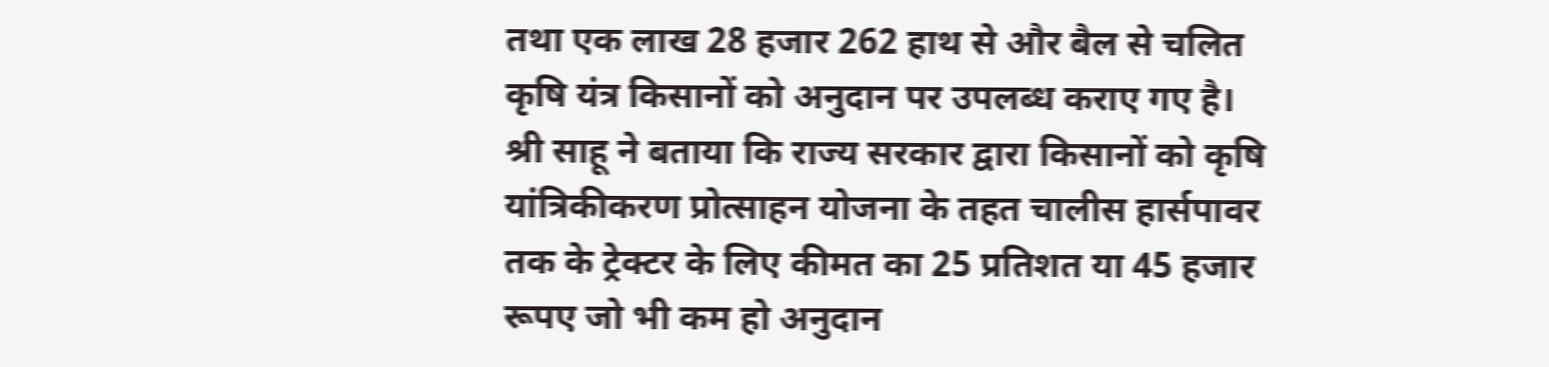तथा एक लाख 28 हजार 262 हाथ से और बैल से चलित कृषि यंत्र किसानों को अनुदान पर उपलब्ध कराए गए है। श्री साहू ने बताया कि राज्य सरकार द्वारा किसानों को कृषि यांत्रिकीकरण प्रोत्साहन योजना के तहत चालीस हार्सपावर तक के ट्रेक्टर के लिए कीमत का 25 प्रतिशत या 45 हजार रूपए जो भी कम हो अनुदान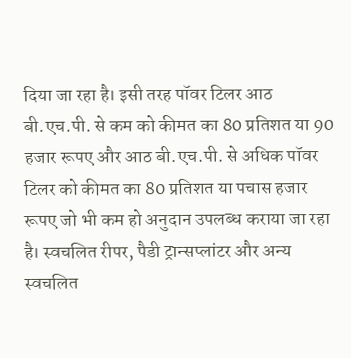दिया जा रहा है। इसी तरह पॉवर टिलर आठ बी.एच.पी. से कम को कीमत का 80 प्रतिशत या 90 हजार रूपए और आठ बी.एच.पी. से अधिक पॉवर टिलर को कीमत का 80 प्रतिशत या पचास हजार रूपए जो भी कम हो अनुदान उपलब्ध कराया जा रहा है। स्वचलित रीपर, पैडी ट्रान्सप्लांटर और अन्य स्वचलित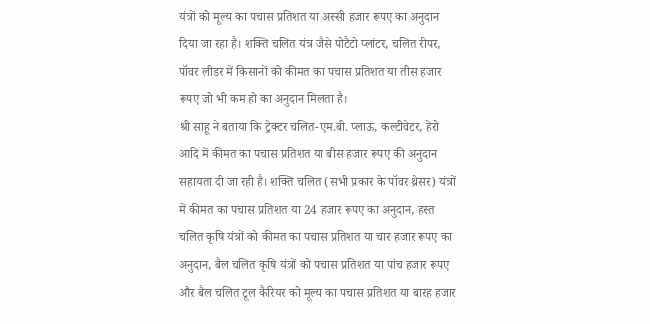यंत्रों को मूल्य का पचास प्रतिशत या अस्सी हजार रूपए का अनुदान दिया जा रहा है। शक्ति चलित यंत्र जैसे पोटैटो प्लांटर, चलित रीपर, पॉवर लीडर में किसानों को कीमत का पचास प्रतिशत या तीस हजार रूपए जो भी कम हो का अनुदान मिलता है।
श्री साहू ने बताया कि ट्रेक्टर चलित-एम.बी. प्लाऊ, कल्टीवेटर, हेरो आदि में कीमत का पचास प्रतिशत या बीस हजार रूपए की अनुदान सहायता दी जा रही है। शक्ति चलित (सभी प्रकार के पॉवर थ्रेसर) यंत्रों में कीमत का पचास प्रतिशत या 24 हजार रूपए का अनुदान, हस्त चलित कृषि यंत्रों को कीमत का पचास प्रतिशत या चार हजार रूपए का अनुदान, बैल चलित कृषि यंत्रों को पचास प्रतिशत या पांच हजार रूपए और बैल चलित टूल कैरियर को मूल्य का पचास प्रतिशत या बारह हजार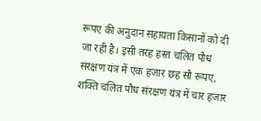रूपए की अनुदान सहायता किसानों को दी जा रही है। इसी तरह हस्त चलित पौध संरक्षण यंत्र में एक हजार छह सौ रूपए, शक्ति चलित पौध संरक्षण यंत्र में चार हजार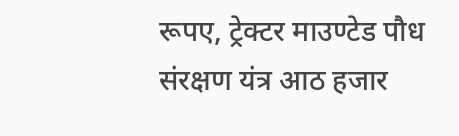रूपए, ट्रेक्टर माउण्टेड पौध संरक्षण यंत्र आठ हजार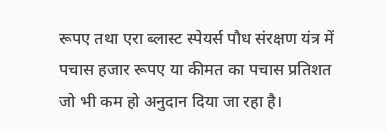रूपए तथा एरा ब्लास्ट स्पेयर्स पौध संरक्षण यंत्र में पचास हजार रूपए या कीमत का पचास प्रतिशत जो भी कम हो अनुदान दिया जा रहा है।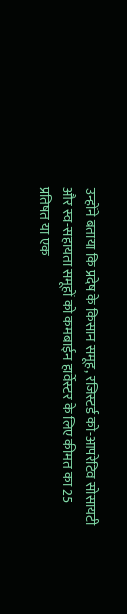उन्होंने बताया कि प्रदेष के किसान समूह, रजिस्टर्ड को-आपरेटिव सोसायटी और स्व-सहायता समूहों को कमबाईन हार्वेस्टर के लिए कीमत का 25 प्रतिषत या एक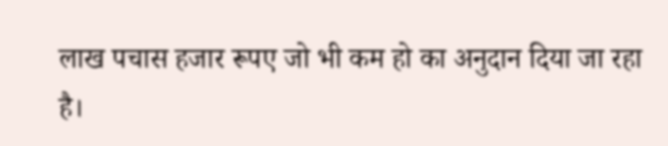लाख पचास हजार रूपए जो भी कम हो का अनुदान दिया जा रहा है।